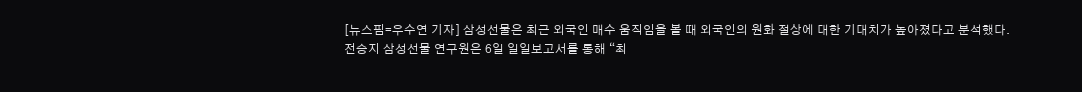[뉴스핌=우수연 기자] 삼성선물은 최근 외국인 매수 움직임을 볼 때 외국인의 원화 절상에 대한 기대치가 높아졌다고 분석했다.
전승지 삼성선물 연구원은 6일 일일보고서를 통해 “최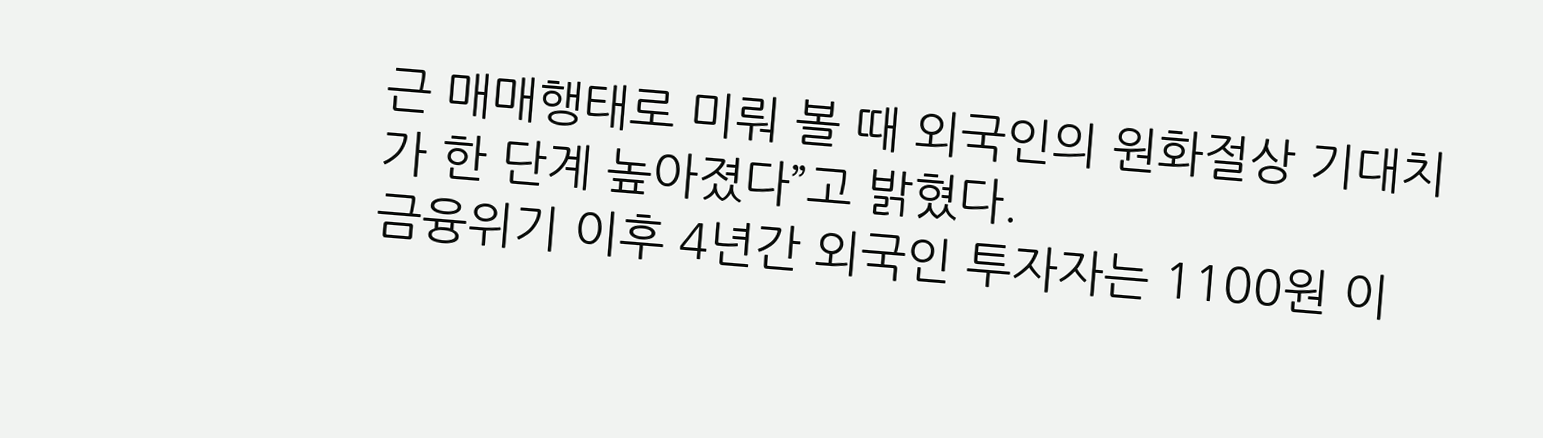근 매매행태로 미뤄 볼 때 외국인의 원화절상 기대치가 한 단계 높아졌다”고 밝혔다.
금융위기 이후 4년간 외국인 투자자는 1100원 이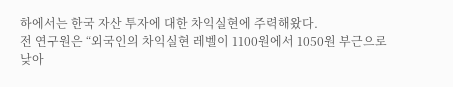하에서는 한국 자산 투자에 대한 차익실현에 주력해왔다.
전 연구원은 “외국인의 차익실현 레벨이 1100원에서 1050원 부근으로 낮아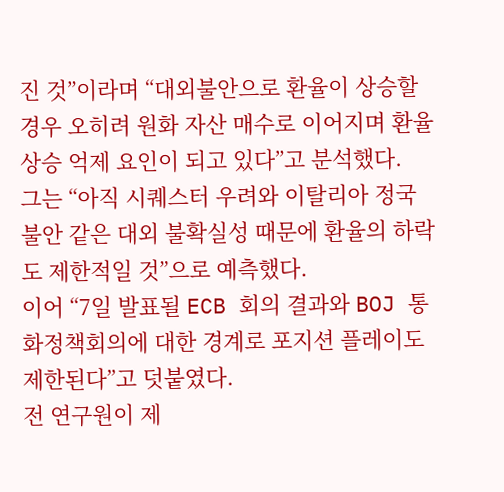진 것”이라며 “대외불안으로 환율이 상승할 경우 오히려 원화 자산 매수로 이어지며 환율 상승 억제 요인이 되고 있다”고 분석했다.
그는 “아직 시퀘스터 우려와 이탈리아 정국 불안 같은 대외 불확실성 때문에 환율의 하락도 제한적일 것”으로 예측했다.
이어 “7일 발표될 ECB 회의 결과와 BOJ 통화정책회의에 대한 경계로 포지션 플레이도 제한된다”고 덧붙였다.
전 연구원이 제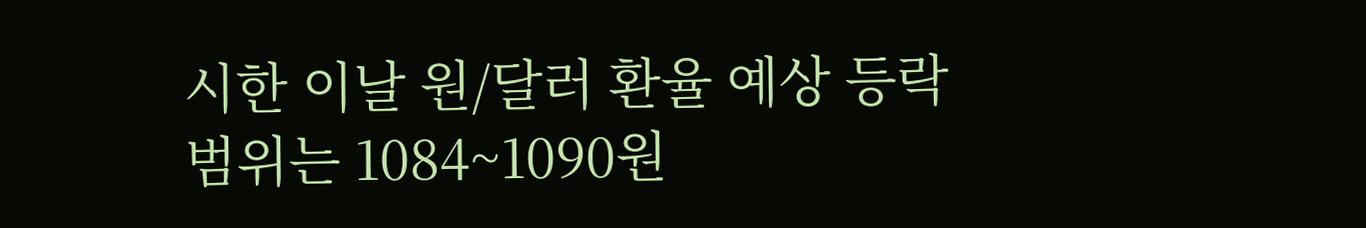시한 이날 원/달러 환율 예상 등락 범위는 1084~1090원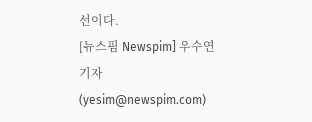선이다.
[뉴스핌 Newspim] 우수연 기자 (yesim@newspim.com)